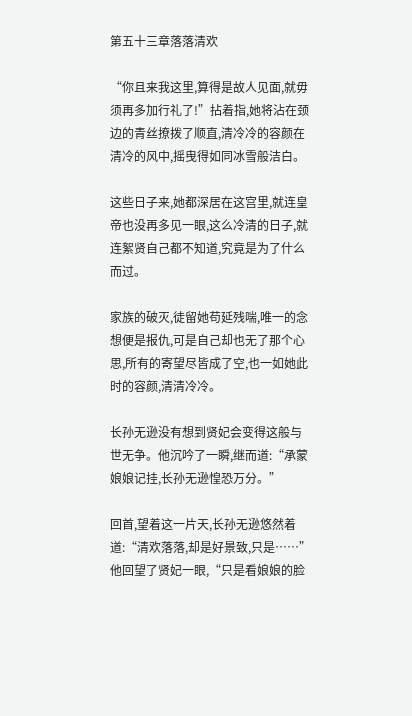第五十三章落落清欢

“你且来我这里,算得是故人见面,就毋须再多加行礼了!”拈着指,她将沾在颈边的青丝撩拨了顺直,清冷冷的容颜在清冷的风中,摇曳得如同冰雪般洁白。

这些日子来,她都深居在这宫里,就连皇帝也没再多见一眼,这么冷清的日子,就连絮贤自己都不知道,究竟是为了什么而过。

家族的破灭,徒留她苟延残喘,唯一的念想便是报仇,可是自己却也无了那个心思,所有的寄望尽皆成了空,也一如她此时的容颜,清清冷冷。

长孙无逊没有想到贤妃会变得这般与世无争。他沉吟了一瞬,继而道:“承蒙娘娘记挂,长孙无逊惶恐万分。”

回首,望着这一片天,长孙无逊悠然着道:“清欢落落,却是好景致,只是……”他回望了贤妃一眼,“只是看娘娘的脸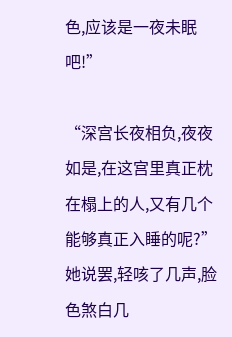色,应该是一夜未眠吧!”

“深宫长夜相负,夜夜如是,在这宫里真正枕在榻上的人,又有几个能够真正入睡的呢?”她说罢,轻咳了几声,脸色煞白几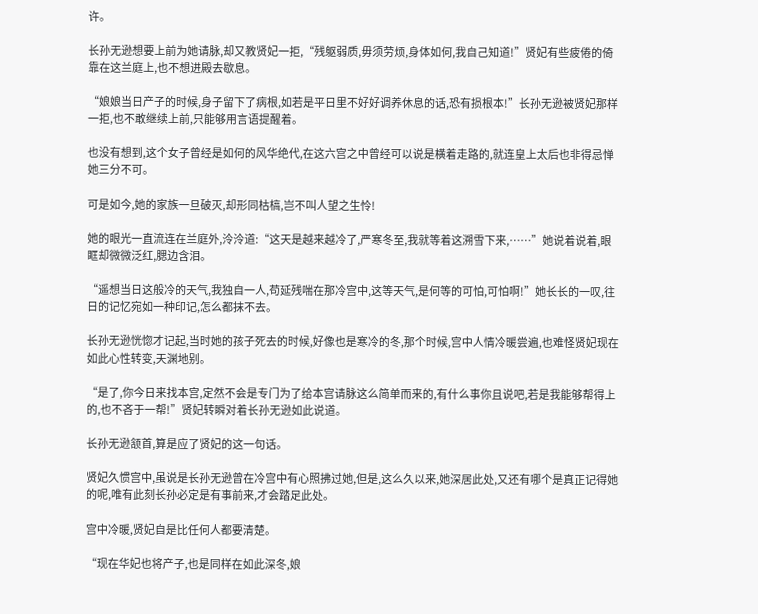许。

长孙无逊想要上前为她请脉,却又教贤妃一拒,“残躯弱质,毋须劳烦,身体如何,我自己知道!”贤妃有些疲倦的倚靠在这兰庭上,也不想进殿去歇息。

“娘娘当日产子的时候,身子留下了病根,如若是平日里不好好调养休息的话,恐有损根本!”长孙无逊被贤妃那样一拒,也不敢继续上前,只能够用言语提醒着。

也没有想到,这个女子曾经是如何的风华绝代,在这六宫之中曾经可以说是横着走路的,就连皇上太后也非得忌惮她三分不可。

可是如今,她的家族一旦破灭,却形同枯槁,岂不叫人望之生怜!

她的眼光一直流连在兰庭外,泠泠道:“这天是越来越冷了,严寒冬至,我就等着这溯雪下来,……”她说着说着,眼眶却微微泛红,腮边含泪。

“遥想当日这般冷的天气,我独自一人,苟延残喘在那冷宫中,这等天气,是何等的可怕,可怕啊!”她长长的一叹,往日的记忆宛如一种印记,怎么都抹不去。

长孙无逊恍惚才记起,当时她的孩子死去的时候,好像也是寒冷的冬,那个时候,宫中人情冷暖尝遍,也难怪贤妃现在如此心性转变,天渊地别。

“是了,你今日来找本宫,定然不会是专门为了给本宫请脉这么简单而来的,有什么事你且说吧,若是我能够帮得上的,也不吝于一帮!”贤妃转瞬对着长孙无逊如此说道。

长孙无逊颔首,算是应了贤妃的这一句话。

贤妃久惯宫中,虽说是长孙无逊曾在冷宫中有心照拂过她,但是,这么久以来,她深居此处,又还有哪个是真正记得她的呢,唯有此刻长孙必定是有事前来,才会踏足此处。

宫中冷暖,贤妃自是比任何人都要清楚。

“现在华妃也将产子,也是同样在如此深冬,娘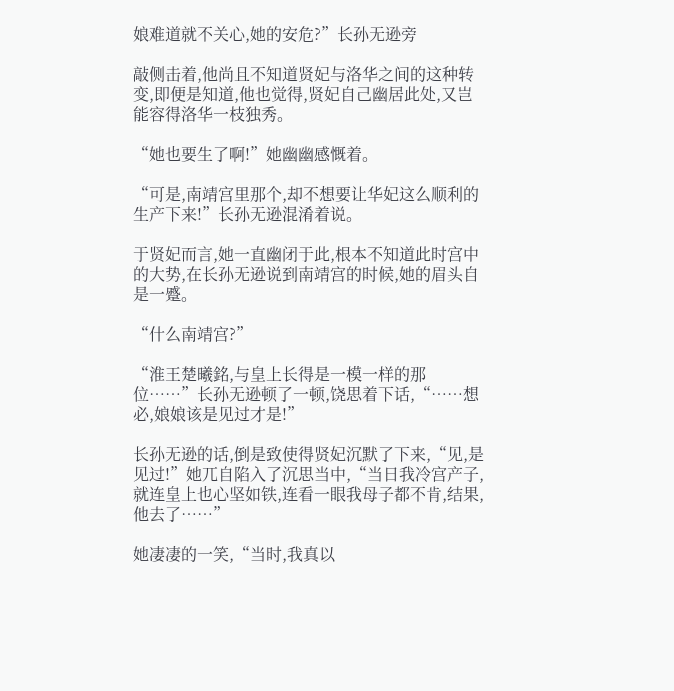娘难道就不关心,她的安危?”长孙无逊旁

敲侧击着,他尚且不知道贤妃与洛华之间的这种转变,即便是知道,他也觉得,贤妃自己幽居此处,又岂能容得洛华一枝独秀。

“她也要生了啊!”她幽幽感慨着。

“可是,南靖宫里那个,却不想要让华妃这么顺利的生产下来!”长孙无逊混淆着说。

于贤妃而言,她一直幽闭于此,根本不知道此时宫中的大势,在长孙无逊说到南靖宫的时候,她的眉头自是一蹙。

“什么南靖宫?”

“淮王楚曦銘,与皇上长得是一模一样的那位……”长孙无逊顿了一顿,饶思着下话,“……想必,娘娘该是见过才是!”

长孙无逊的话,倒是致使得贤妃沉默了下来,“见,是见过!”她兀自陷入了沉思当中,“当日我冷宫产子,就连皇上也心坚如铁,连看一眼我母子都不肯,结果,他去了……”

她凄凄的一笑,“当时,我真以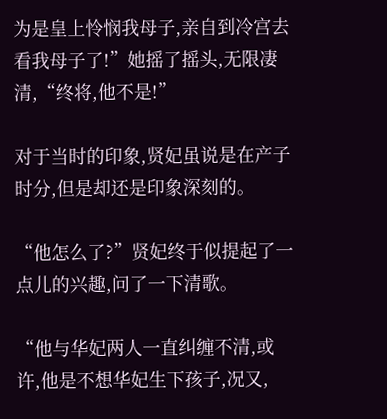为是皇上怜悯我母子,亲自到冷宫去看我母子了!”她摇了摇头,无限凄清,“终将,他不是!”

对于当时的印象,贤妃虽说是在产子时分,但是却还是印象深刻的。

“他怎么了?”贤妃终于似提起了一点儿的兴趣,问了一下清歌。

“他与华妃两人一直纠缠不清,或许,他是不想华妃生下孩子,况又,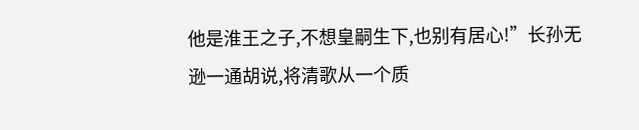他是淮王之子,不想皇嗣生下,也别有居心!”长孙无逊一通胡说,将清歌从一个质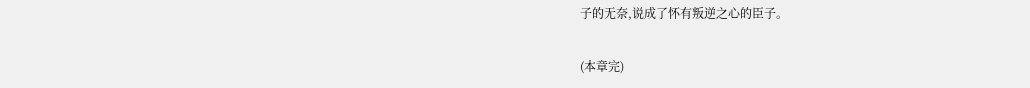子的无奈,说成了怀有叛逆之心的臣子。

(本章完)